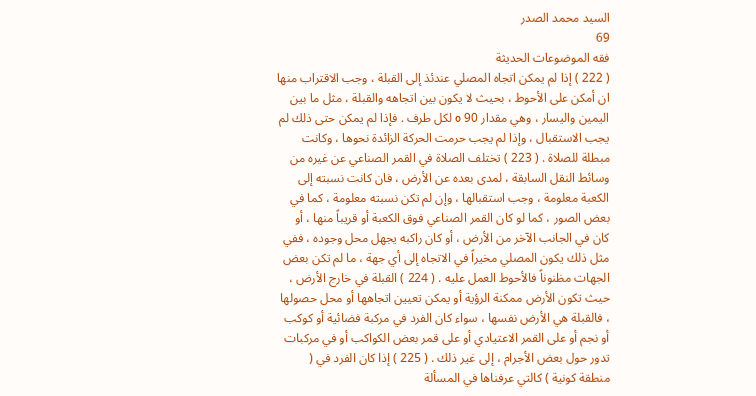السيد محمد الصدر
69
فقه الموضوعات الحديثة
( 222 ) إذا لم يمكن اتجاه المصلي عندئذ إلى القبلة ، وجب الاقتراب منها ان أمكن على الأحوط ، بحيث لا يكون بين اتجاهه والقبلة ، مثل ما بين اليمين واليسار ، وهي مقدار 90 o لكل طرف . فإذا لم يمكن حتى ذلك لم يجب الاستقبال ، وإذا لم يجب حرمت الحركة الزائدة نحوها ، وكانت مبطلة للصلاة . ( 223 ) تختلف الصلاة في القمر الصناعي عن غيره من وسائط النقل السابقة ، لمدى بعده عن الأرض ، فان كانت نسبته إلى الكعبة معلومة ، وجب استقبالها ، وإن لم تكن نسبته معلومة ، كما في بعض الصور ، كما لو كان القمر الصناعي فوق الكعبة أو قريباً منها ، أو كان في الجانب الآخر من الأرض ، أو كان راكبه يجهل محل وجوده ، ففي مثل ذلك يكون المصلي مخيراً في الاتجاه إلى أي جهة ، ما لم تكن بعض الجهات مظنوناً فالأحوط العمل عليه . ( 224 ) القبلة في خارج الأرض ، حيث تكون الأرض ممكنة الرؤية أو يمكن تعيين اتجاهها أو محل حصولها ، فالقبلة هي الأرض نفسها ، سواء كان الفرد في مركبة فضائية أو كوكب أو نجم أو على القمر الاعتيادي أو على قمر بعض الكواكب أو في مركبات تدور حول بعض الأجرام ، إلى غير ذلك . ( 225 ) إذا كان الفرد في ( منطقة كونية ) كالتي عرفناها في المسألة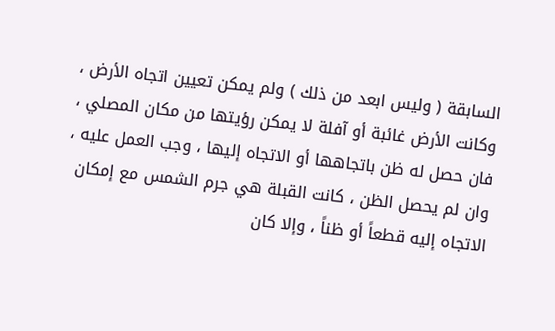السابقة ( وليس ابعد من ذلك ) ولم يمكن تعيين اتجاه الأرض ، وكانت الأرض غائبة أو آفلة لا يمكن رؤيتها من مكان المصلي ، فان حصل له ظن باتجاهها أو الاتجاه إليها ، وجب العمل عليه ، وان لم يحصل الظن ، كانت القبلة هي جرم الشمس مع إمكان الاتجاه إليه قطعاً أو ظناً ، وإلا كان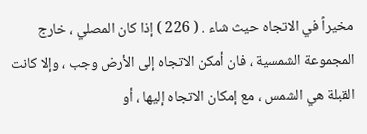مخيراً في الاتجاه حيث شاء . ( 226 ) إذا كان المصلي ، خارج المجموعة الشمسية ، فان أمكن الاتجاه إلى الأرض وجب ، وإلا كانت القبلة هي الشمس ، مع إمكان الاتجاه إليها ، أو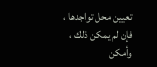تعيين محل تواجدها ، فإن لم يمكن ذلك ، وأمكن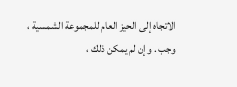الاتجاه إلى الحيز العام للمجموعة الشمسية ، وجب . وإن لم يمكن ذلك ،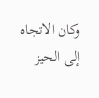وكان الاتجاه إلى الحيز